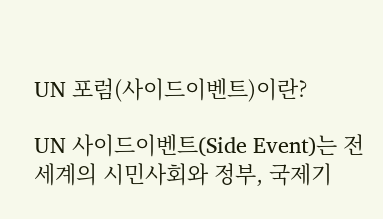UN 포럼(사이드이벤트)이란?

UN 사이드이벤트(Side Event)는 전 세계의 시민사회와 정부, 국제기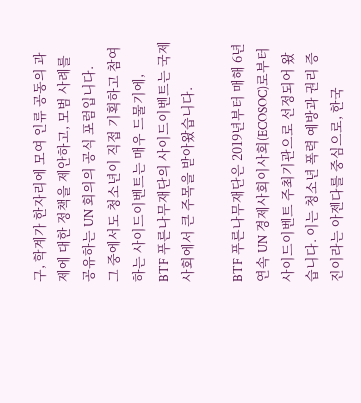구, 학계가 한자리에 모여 인류 공동의 과제에 대한 정책을 제안하고, 모범 사례를 공유하는 UN 회의의 공식 포럼입니다.
그 중에서도 청소년이 직접 기획하고 참여하는 사이드이벤트는 매우 드물기에,
BTF 푸른나무재단의 사이드이벤트는 국제 사회에서 큰 주목을 받아왔습니다.

BTF 푸른나무재단은 2019년부터 매해 6년 연속 UN 경제사회이사회(ECOSOC)로부터 사이드이벤트 주최기관으로 선정되어 왔습니다. 이는 청소년 폭력 예방과 권리 증진이라는 아젠다를 중심으로, 한국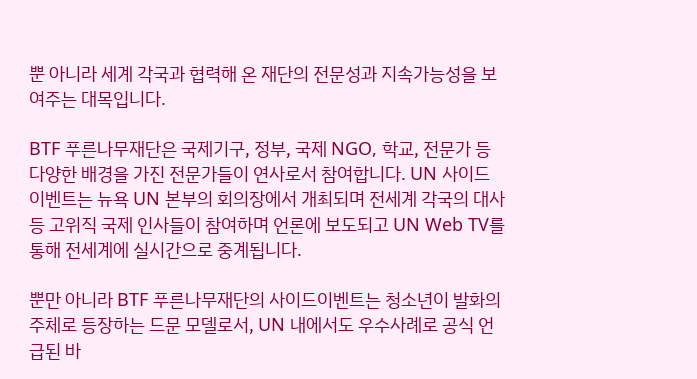뿐 아니라 세계 각국과 협력해 온 재단의 전문성과 지속가능성을 보여주는 대목입니다.

BTF 푸른나무재단은 국제기구, 정부, 국제 NGO, 학교, 전문가 등 다양한 배경을 가진 전문가들이 연사로서 참여합니다. UN 사이드 이벤트는 뉴욕 UN 본부의 회의장에서 개최되며 전세계 각국의 대사 등 고위직 국제 인사들이 참여하며 언론에 보도되고 UN Web TV를 통해 전세계에 실시간으로 중계됩니다.

뿐만 아니라 BTF 푸른나무재단의 사이드이벤트는 청소년이 발화의 주체로 등장하는 드문 모델로서, UN 내에서도 우수사례로 공식 언급된 바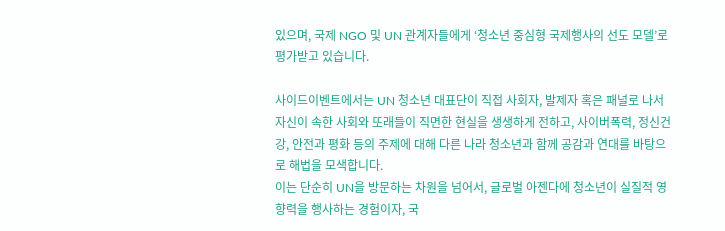있으며, 국제 NGO 및 UN 관계자들에게 ‘청소년 중심형 국제행사의 선도 모델’로 평가받고 있습니다.

사이드이벤트에서는 UN 청소년 대표단이 직접 사회자, 발제자 혹은 패널로 나서 자신이 속한 사회와 또래들이 직면한 현실을 생생하게 전하고, 사이버폭력, 정신건강, 안전과 평화 등의 주제에 대해 다른 나라 청소년과 함께 공감과 연대를 바탕으로 해법을 모색합니다.
이는 단순히 UN을 방문하는 차원을 넘어서, 글로벌 아젠다에 청소년이 실질적 영향력을 행사하는 경험이자, 국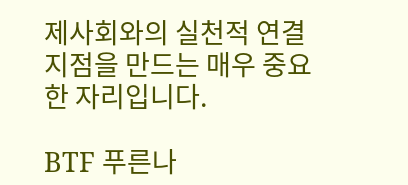제사회와의 실천적 연결 지점을 만드는 매우 중요한 자리입니다.

BTF 푸른나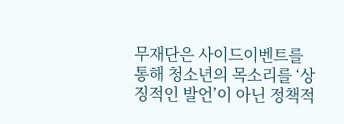무재단은 사이드이벤트를 통해 청소년의 목소리를 ‘상징적인 발언’이 아닌 정책적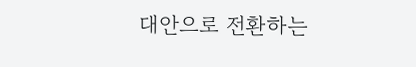대안으로 전환하는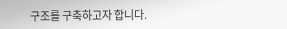구조를 구축하고자 합니다.